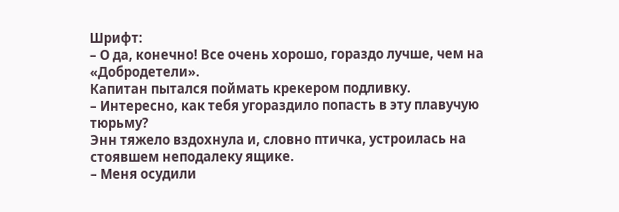Шрифт:
– О да, конечно! Все очень хорошо, гораздо лучше, чем на «Добродетели».
Капитан пытался поймать крекером подливку.
– Интересно, как тебя угораздило попасть в эту плавучую тюрьму?
Энн тяжело вздохнула и, словно птичка, устроилась на стоявшем неподалеку ящике.
– Меня осудили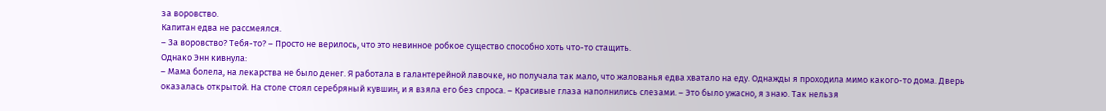за воровство.
Капитан едва не рассмеялся.
– За воровство? Тебя-то? – Просто не верилось, что это невинное робкое существо способно хоть что-то стащить.
Однако Энн кивнула:
– Мама болела, на лекарства не было денег. Я работала в галантерейной лавочке, но получала так мало, что жалованья едва хватало на еду. Однажды я проходила мимо какого-то дома. Дверь оказалась открытой. На столе стоял серебряный кувшин, и я взяла его без спроса. – Красивые глаза наполнились слезами. – Это было ужасно, я знаю. Так нельзя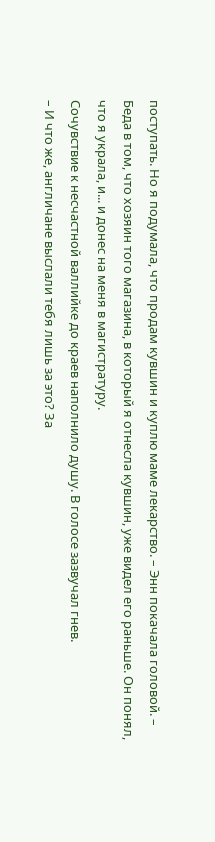поступать. Но я подумала, что продам кувшин и куплю маме лекарство. – Энн покачала головой. – Беда в том, что хозяин того магазина, в который я отнесла кувшин, уже видел его раньше. Он понял, что я украла, и... и донес на меня в магистратуру.
Сочувствие к несчастной валлийке до краев наполнило душу. В голосе зазвучал гнев.
– И что же, англичане выслали тебя лишь за это? За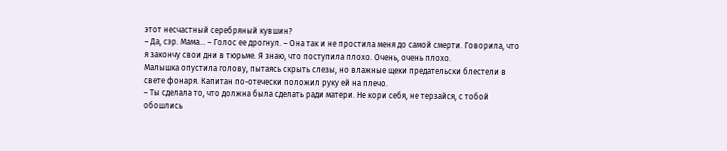этот несчастный серебряный кувшин?
– Да, сэр. Мама... – Голос ее дрогнул. – Она так и не простила меня до самой смерти. Говорила, что я закончу свои дни в тюрьме. Я знаю, что поступила плохо. Очень, очень плохо.
Малышка опустила голову, пытаясь скрыть слезы, но влажные щеки предательски блестели в свете фонаря. Капитан по-отечески положил руку ей на плечо.
– Ты сделала то, что должна была сделать ради матери. Не кори себя, не терзайся, с тобой обошлись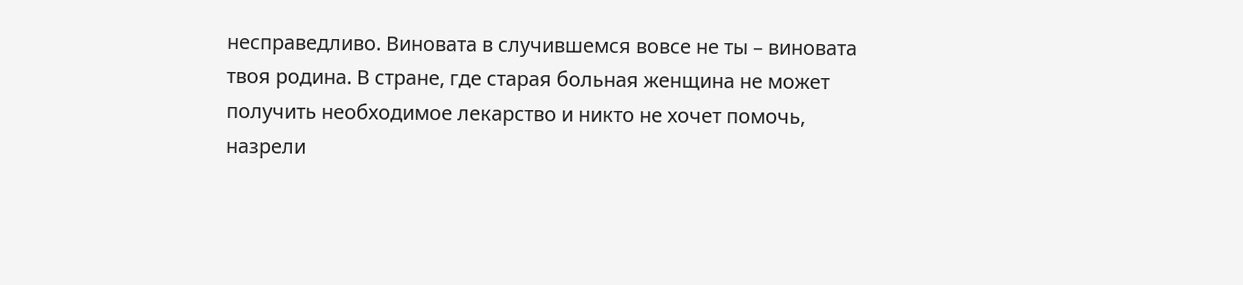несправедливо. Виновата в случившемся вовсе не ты – виновата твоя родина. В стране, где старая больная женщина не может получить необходимое лекарство и никто не хочет помочь, назрели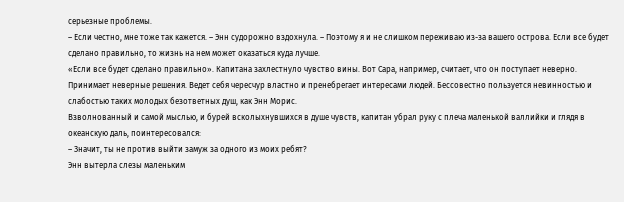серьезные проблемы.
– Если честно, мне тоже так кажется. – Энн судорожно вздохнула. – Поэтому я и не слишком переживаю из-за вашего острова. Если все будет сделано правильно, то жизнь на нем может оказаться куда лучше.
«Если все будет сделано правильно». Капитана захлестнуло чувство вины. Вот Сара, например, считает, что он поступает неверно. Принимает неверные решения. Ведет себя чересчур властно и пренебрегает интересами людей. Бессовестно пользуется невинностью и слабостью таких молодых безответных душ, как Энн Морис.
Взволнованный и самой мыслью, и бурей всколыхнувшихся в душе чувств, капитан убрал руку с плеча маленькой валлийки и глядя в океанскую даль, поинтересовался:
– Значит, ты не против выйти замуж за одного из моих ребят?
Энн вытерла слезы маленьким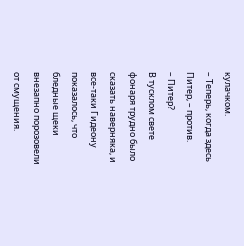кулачком.
– Теперь, когда здесь Питер, – против.
– Питер?
В тусклом свете фонаря трудно было сказать наверняка, и все-таки Гидеону показалось, что бледные щеки внезапно порозовели от смущения.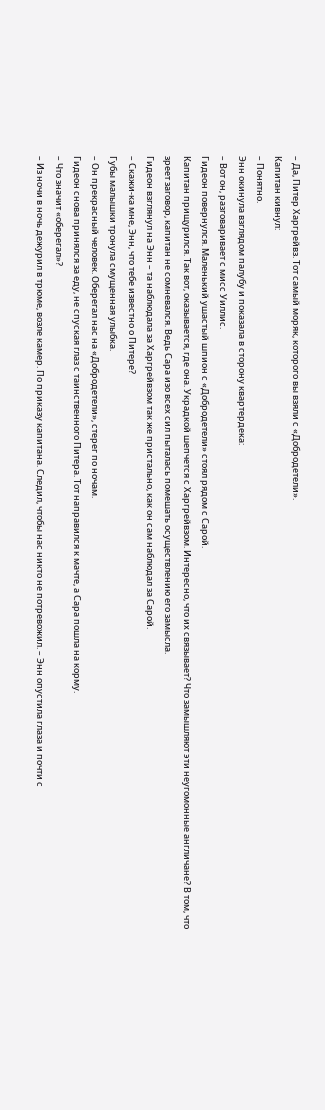– Да, Питер Харгрейвз. Тот самый моряк, которого вы взяли с «Добродетели».
Капитан кивнул:
– Понятно.
Энн окинула взглядом палубу и показала в сторону квартердека:
– Вот он, разговаривает с мисс Уиллис.
Гидеон повернулся. Маленький ушастый шпион с «Добродетели» стоял рядом с Сарой.
Капитан прищурился. Так вот, оказывается, где она. Украдкой шепчется с Харгрейвзом. Интересно, что их связывает? Что замышляют эти неугомонные англичане? В том, что зреет заговор, капитан не сомневался. Ведь Сара изо всех сил пыталась помешать осуществлению его замысла.
Гидеон взглянул на Энн – та наблюдала за Харгрейвзом так же пристально, как он сам наблюдал за Сарой.
– Скажи-ка мне, Энн, что тебе известно о Питере?
Губы малышки тронула смущенная улыбка.
– Он прекрасный человек. Оберегал нас на «Добродетели», стерег по ночам.
Гидеон снова принялся за еду, не спуская глаз с таинственного Питера. Тот направился к мачте, а Сара пошла на корму.
– Что значит «оберегал»?
– Из ночи в ночь дежурил в трюме, возле камер. По приказу капитана. Следил, чтобы нас никто не потревожил. – Энн опустила глаза и почти с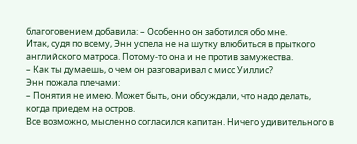благоговением добавила: – Особенно он заботился обо мне.
Итак, судя по всему, Энн успела не на шутку влюбиться в прыткого английского матроса. Потому-то она и не против замужества.
– Как ты думаешь, о чем он разговаривал с мисс Уиллис?
Энн пожала плечами:
– Понятия не имею. Может быть, они обсуждали, что надо делать, когда приедем на остров.
Все возможно, мысленно согласился капитан. Ничего удивительного в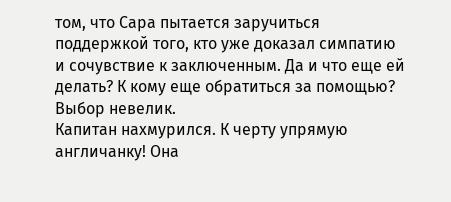том, что Сара пытается заручиться поддержкой того, кто уже доказал симпатию и сочувствие к заключенным. Да и что еще ей делать? К кому еще обратиться за помощью? Выбор невелик.
Капитан нахмурился. К черту упрямую англичанку! Она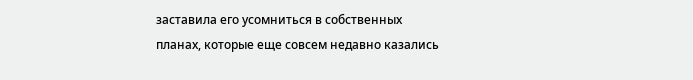заставила его усомниться в собственных планах, которые еще совсем недавно казались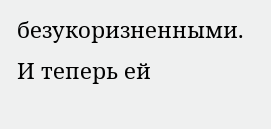безукоризненными. И теперь ей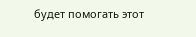будет помогать этот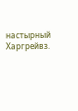настырный Харгрейвз.